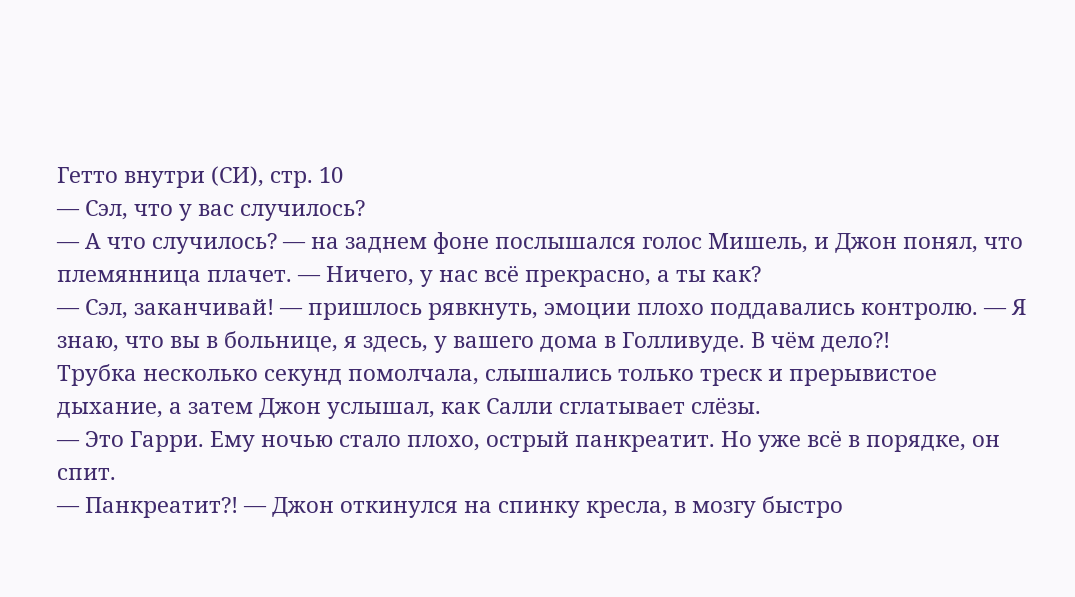Гетто внутри (СИ), стр. 10
— Сэл, что у вас случилось?
— А что случилось? — на заднем фоне послышался голос Мишель, и Джон понял, что племянница плачет. — Ничего, у нас всё прекрасно, а ты как?
— Сэл, заканчивай! — пришлось рявкнуть, эмоции плохо поддавались контролю. — Я знаю, что вы в больнице, я здесь, у вашего дома в Голливуде. В чём дело?!
Трубка несколько секунд помолчала, слышались только треск и прерывистое дыхание, а затем Джон услышал, как Салли сглатывает слёзы.
— Это Гарри. Ему ночью стало плохо, острый панкреатит. Но уже всё в порядке, он спит.
— Панкреатит?! — Джон откинулся на спинку кресла, в мозгу быстро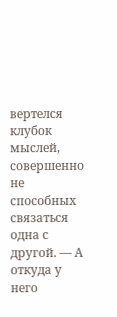вертелся клубок мыслей, совершенно не способных связаться одна с другой. — А откуда у него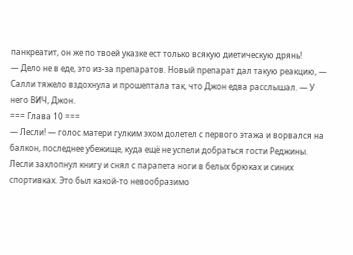панкреатит, он же по твоей указке ест только всякую диетическую дрянь!
— Дело не в еде, это из-за препаратов. Новый препарат дал такую реакцию, — Салли тяжело вздохнула и прошептала так, что Джон едва расслышал. — У него ВИЧ, Джон.
=== Глава 10 ===
— Лесли! — голос матери гулким эхом долетел с первого этажа и ворвался на балкон, последнее убежище, куда ещё не успели добраться гости Реджины.
Лесли захлопнул книгу и снял с парапета ноги в белых брюках и синих спортивках. Это был какой-то невообразимо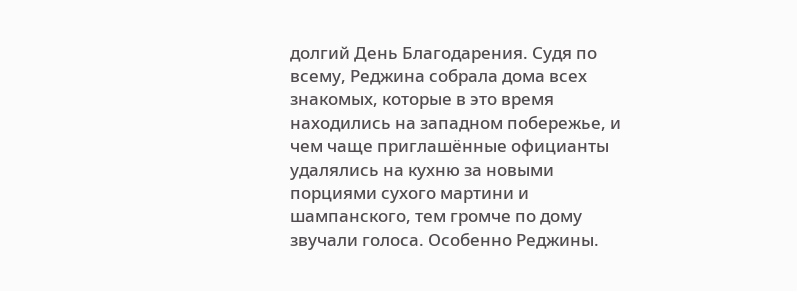долгий День Благодарения. Судя по всему, Реджина собрала дома всех знакомых, которые в это время находились на западном побережье, и чем чаще приглашённые официанты удалялись на кухню за новыми порциями сухого мартини и шампанского, тем громче по дому звучали голоса. Особенно Реджины.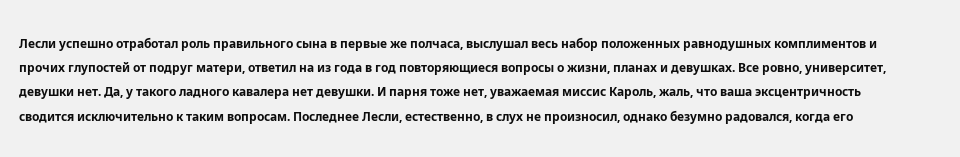Лесли успешно отработал роль правильного сына в первые же полчаса, выслушал весь набор положенных равнодушных комплиментов и прочих глупостей от подруг матери, ответил на из года в год повторяющиеся вопросы о жизни, планах и девушках. Все ровно, университет, девушки нет. Да, у такого ладного кавалера нет девушки. И парня тоже нет, уважаемая миссис Кароль, жаль, что ваша эксцентричность сводится исключительно к таким вопросам. Последнее Лесли, естественно, в слух не произносил, однако безумно радовался, когда его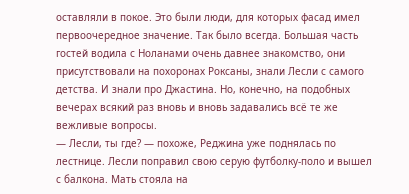оставляли в покое. Это были люди, для которых фасад имел первоочередное значение. Так было всегда. Большая часть гостей водила с Ноланами очень давнее знакомство, они присутствовали на похоронах Роксаны, знали Лесли с самого детства. И знали про Джастина. Но, конечно, на подобных вечерах всякий раз вновь и вновь задавались всё те же вежливые вопросы.
— Лесли, ты где? — похоже, Реджина уже поднялась по лестнице. Лесли поправил свою серую футболку-поло и вышел с балкона. Мать стояла на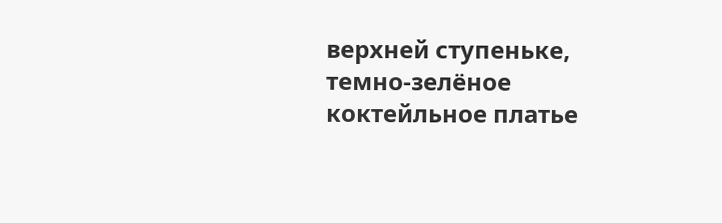верхней ступеньке, темно-зелёное коктейльное платье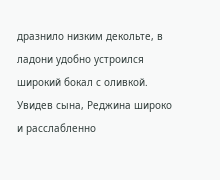дразнило низким декольте, в ладони удобно устроился широкий бокал с оливкой. Увидев сына, Реджина широко и расслабленно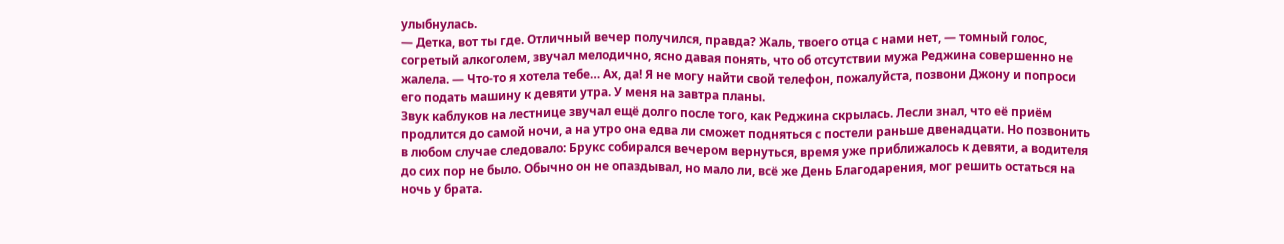улыбнулась.
— Детка, вот ты где. Отличный вечер получился, правда? Жаль, твоего отца с нами нет, — томный голос, согретый алкоголем, звучал мелодично, ясно давая понять, что об отсутствии мужа Реджина совершенно не жалела. — Что-то я хотела тебе… Ах, да! Я не могу найти свой телефон, пожалуйста, позвони Джону и попроси его подать машину к девяти утра. У меня на завтра планы.
Звук каблуков на лестнице звучал ещё долго после того, как Реджина скрылась. Лесли знал, что её приём продлится до самой ночи, а на утро она едва ли сможет подняться с постели раньше двенадцати. Но позвонить в любом случае следовало: Брукс собирался вечером вернуться, время уже приближалось к девяти, а водителя до сих пор не было. Обычно он не опаздывал, но мало ли, всё же День Благодарения, мог решить остаться на ночь у брата.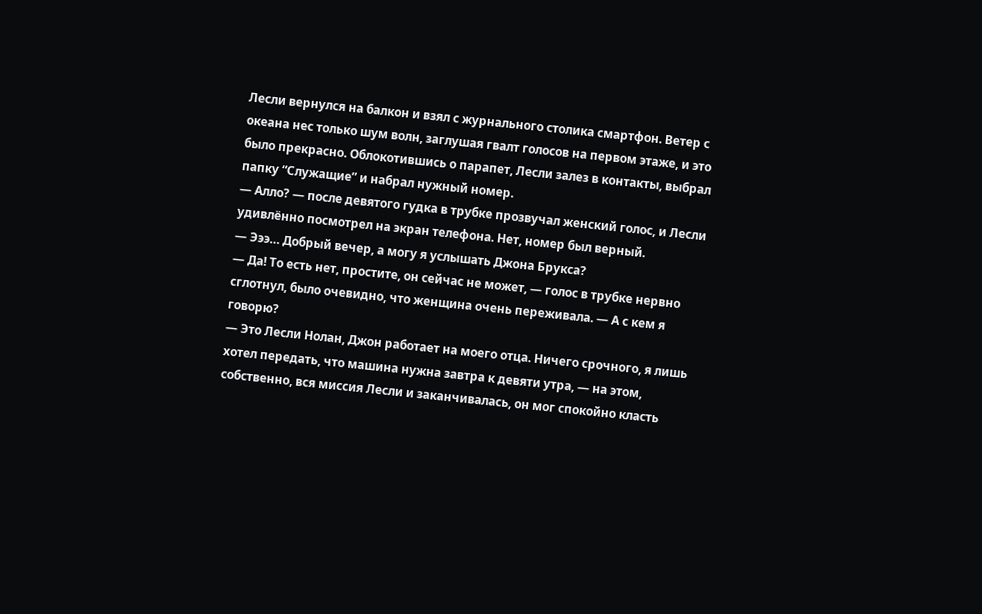Лесли вернулся на балкон и взял с журнального столика смартфон. Ветер с океана нес только шум волн, заглушая гвалт голосов на первом этаже, и это было прекрасно. Облокотившись о парапет, Лесли залез в контакты, выбрал папку “Служащие” и набрал нужный номер.
— Алло? — после девятого гудка в трубке прозвучал женский голос, и Лесли удивлённо посмотрел на экран телефона. Нет, номер был верный.
— Эээ… Добрый вечер, а могу я услышать Джона Брукса?
— Да! То есть нет, простите, он сейчас не может, — голос в трубке нервно сглотнул, было очевидно, что женщина очень переживала. — А с кем я говорю?
— Это Лесли Нолан, Джон работает на моего отца. Ничего срочного, я лишь хотел передать, что машина нужна завтра к девяти утра, — на этом, собственно, вся миссия Лесли и заканчивалась, он мог спокойно класть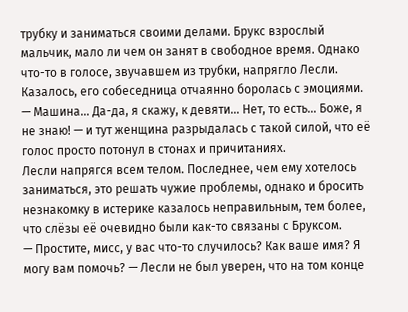трубку и заниматься своими делами. Брукс взрослый мальчик, мало ли чем он занят в свободное время. Однако что-то в голосе, звучавшем из трубки, напрягло Лесли. Казалось, его собеседница отчаянно боролась с эмоциями.
— Машина… Да-да, я скажу, к девяти… Нет, то есть… Боже, я не знаю! — и тут женщина разрыдалась с такой силой, что её голос просто потонул в стонах и причитаниях.
Лесли напрягся всем телом. Последнее, чем ему хотелось заниматься, это решать чужие проблемы, однако и бросить незнакомку в истерике казалось неправильным, тем более, что слёзы её очевидно были как-то связаны с Бруксом.
— Простите, мисс, у вас что-то случилось? Как ваше имя? Я могу вам помочь? — Лесли не был уверен, что на том конце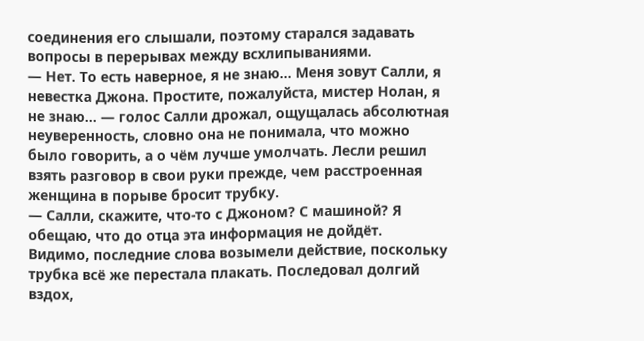соединения его слышали, поэтому старался задавать вопросы в перерывах между всхлипываниями.
— Нет. То есть наверное, я не знаю… Меня зовут Салли, я невестка Джона. Простите, пожалуйста, мистер Нолан, я не знаю… — голос Салли дрожал, ощущалась абсолютная неуверенность, словно она не понимала, что можно было говорить, а о чём лучше умолчать. Лесли решил взять разговор в свои руки прежде, чем расстроенная женщина в порыве бросит трубку.
— Салли, скажите, что-то с Джоном? С машиной? Я обещаю, что до отца эта информация не дойдёт.
Видимо, последние слова возымели действие, поскольку трубка всё же перестала плакать. Последовал долгий вздох,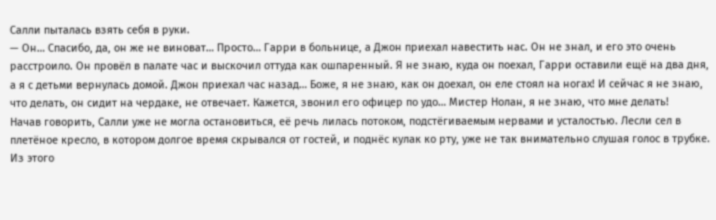Салли пыталась взять себя в руки.
— Он… Спасибо, да, он же не виноват… Просто… Гарри в больнице, а Джон приехал навестить нас. Он не знал, и его это очень расстроило. Он провёл в палате час и выскочил оттуда как ошпаренный. Я не знаю, куда он поехал, Гарри оставили ещё на два дня, а я с детьми вернулась домой. Джон приехал час назад… Боже, я не знаю, как он доехал, он еле стоял на ногах! И сейчас я не знаю, что делать, он сидит на чердаке, не отвечает. Кажется, звонил его офицер по удо… Мистер Нолан, я не знаю, что мне делать!
Начав говорить, Салли уже не могла остановиться, её речь лилась потоком, подстёгиваемым нервами и усталостью. Лесли сел в плетёное кресло, в котором долгое время скрывался от гостей, и поднёс кулак ко рту, уже не так внимательно слушая голос в трубке. Из этого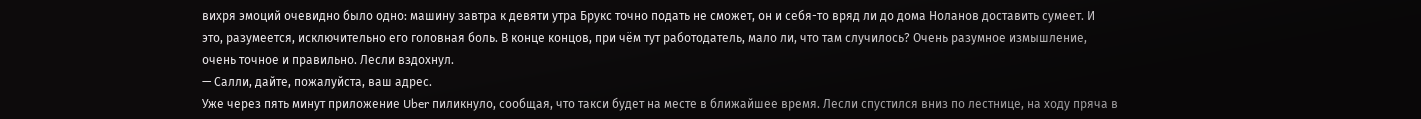вихря эмоций очевидно было одно: машину завтра к девяти утра Брукс точно подать не сможет, он и себя-то вряд ли до дома Ноланов доставить сумеет. И это, разумеется, исключительно его головная боль. В конце концов, при чём тут работодатель, мало ли, что там случилось? Очень разумное измышление, очень точное и правильно. Лесли вздохнул.
— Салли, дайте, пожалуйста, ваш адрес.
Уже через пять минут приложение Uber пиликнуло, сообщая, что такси будет на месте в ближайшее время. Лесли спустился вниз по лестнице, на ходу пряча в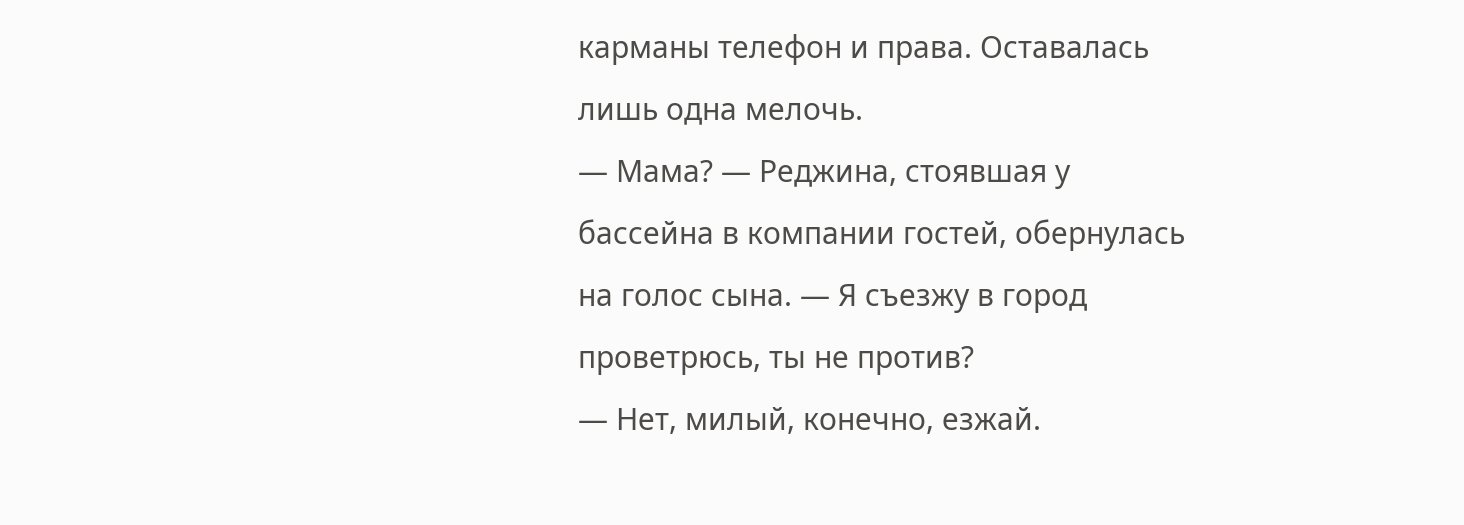карманы телефон и права. Оставалась лишь одна мелочь.
— Мама? — Реджина, стоявшая у бассейна в компании гостей, обернулась на голос сына. — Я съезжу в город проветрюсь, ты не против?
— Нет, милый, конечно, езжай.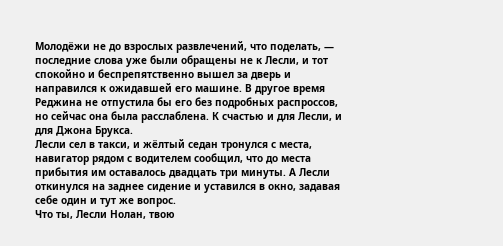Молодёжи не до взрослых развлечений, что поделать, — последние слова уже были обращены не к Лесли, и тот спокойно и беспрепятственно вышел за дверь и направился к ожидавшей его машине. В другое время Реджина не отпустила бы его без подробных распроссов, но сейчас она была расслаблена. К счастью и для Лесли, и для Джона Брукса.
Лесли сел в такси, и жёлтый седан тронулся с места, навигатор рядом с водителем сообщил, что до места прибытия им оставалось двадцать три минуты. А Лесли откинулся на заднее сидение и уставился в окно, задавая себе один и тут же вопрос.
Что ты, Лесли Нолан, твою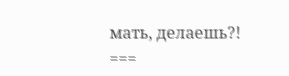мать, делаешь?!
===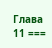Глава 11 ===